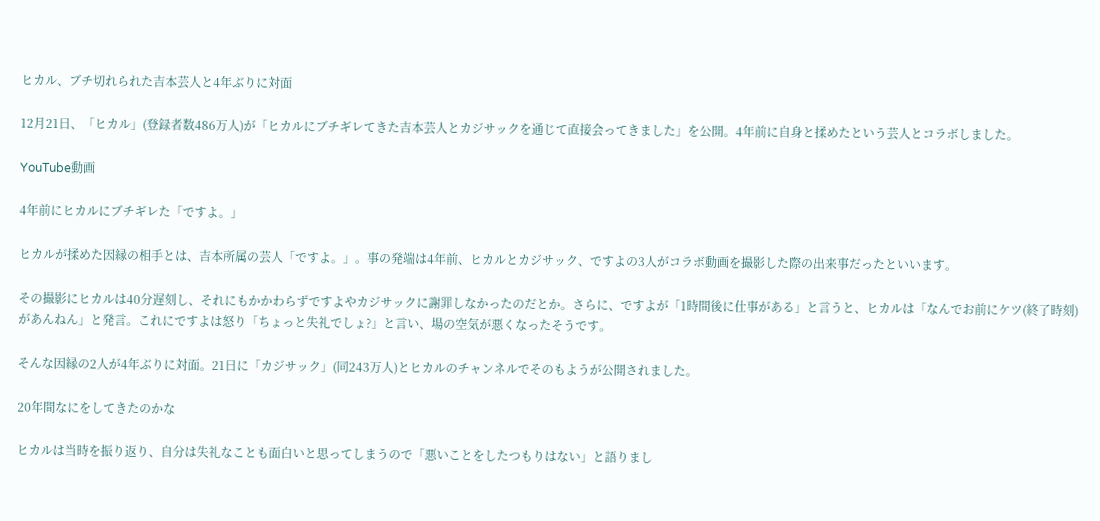ヒカル、ブチ切れられた吉本芸人と4年ぶりに対面

12月21日、「ヒカル」(登録者数486万人)が「ヒカルにブチギレてきた吉本芸人とカジサックを通じて直接会ってきました」を公開。4年前に自身と揉めたという芸人とコラボしました。

YouTube動画

4年前にヒカルにブチギレた「ですよ。」

ヒカルが揉めた因縁の相手とは、吉本所属の芸人「ですよ。」。事の発端は4年前、ヒカルとカジサック、ですよの3人がコラボ動画を撮影した際の出来事だったといいます。

その撮影にヒカルは40分遅刻し、それにもかかわらずですよやカジサックに謝罪しなかったのだとか。さらに、ですよが「1時間後に仕事がある」と言うと、ヒカルは「なんでお前にケツ(終了時刻)があんねん」と発言。これにですよは怒り「ちょっと失礼でしょ?」と言い、場の空気が悪くなったそうです。

そんな因縁の2人が4年ぶりに対面。21日に「カジサック」(同243万人)とヒカルのチャンネルでそのもようが公開されました。

20年間なにをしてきたのかな

ヒカルは当時を振り返り、自分は失礼なことも面白いと思ってしまうので「悪いことをしたつもりはない」と語りまし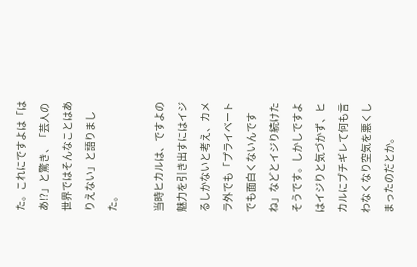た。これにですよは「はあ!?」と驚き、「芸人の世界ではそんなことはありえない」と語りました。

当時ヒカルは、ですよの魅力を引き出すにはイジるしかないと考え、カメラ外でも「プライベートでも面白くないんですね」などとイジり続けたそうです。しかしですよはイジりと気づかず、ヒカルにブチギレて何も言わなくなり空気を悪くしまったのだとか。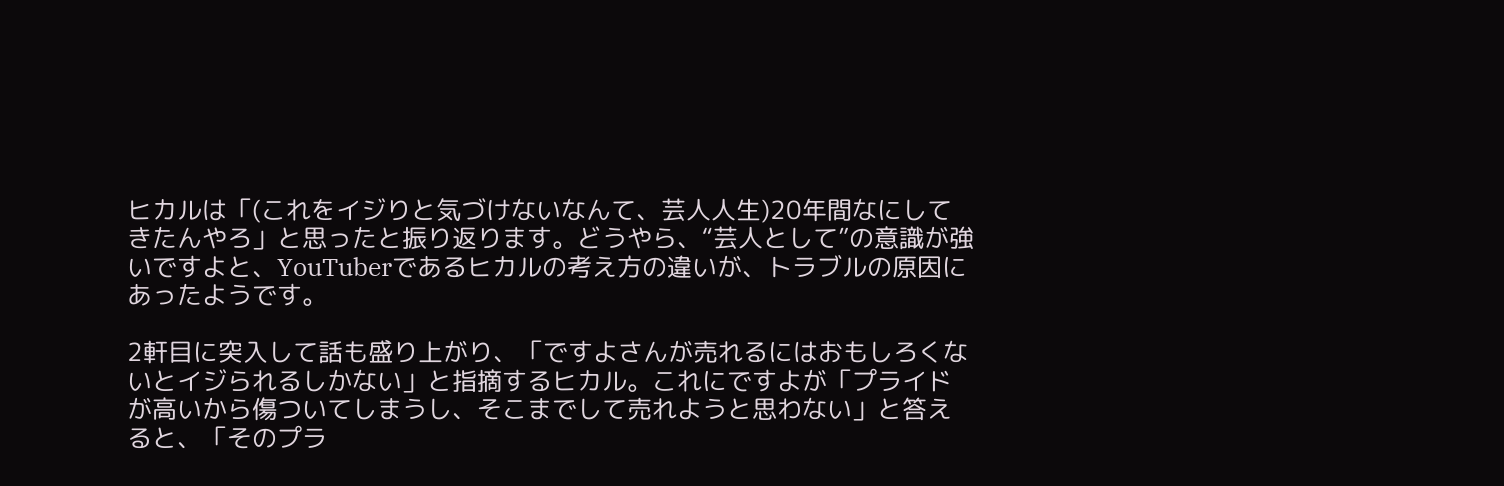ヒカルは「(これをイジりと気づけないなんて、芸人人生)20年間なにしてきたんやろ」と思ったと振り返ります。どうやら、“芸人として”の意識が強いですよと、YouTuberであるヒカルの考え方の違いが、トラブルの原因にあったようです。

2軒目に突入して話も盛り上がり、「ですよさんが売れるにはおもしろくないとイジられるしかない」と指摘するヒカル。これにですよが「プライドが高いから傷ついてしまうし、そこまでして売れようと思わない」と答えると、「そのプラ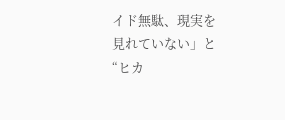イド無駄、現実を見れていない」と“ヒカ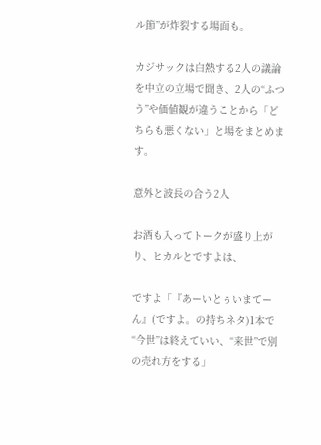ル節”が炸裂する場面も。

カジサックは白熱する2人の議論を中立の立場で聞き、2人の“ふつう”や価値観が違うことから「どちらも悪くない」と場をまとめます。

意外と波長の合う2人

お酒も入ってトークが盛り上がり、ヒカルとですよは、

ですよ「『あーいとぅいまてーん』(ですよ。の持ちネタ)1本で“今世”は終えていい、“来世”で別の売れ方をする」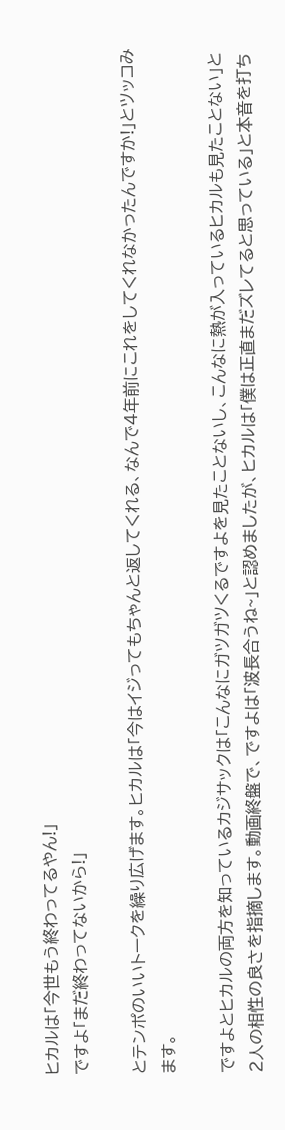ヒカルは「今世もう終わってるやん!」
ですよ「まだ終わってないから!」

とテンポのいいトークを繰り広げます。ヒカルは「今はイジってもちゃんと返してくれる、なんで4年前にこれをしてくれなかったんですか!」とツッコみます。

ですよとヒカルの両方を知っているカジサックは「こんなにガツガツくるですよを見たことないし、こんなに熱が入っているヒカルも見たことない」と2人の相性の良さを指摘します。動画終盤で、ですよは「波長合うね~」と認めましたが、ヒカルは「僕は正直まだズレてると思っている」と本音を打ち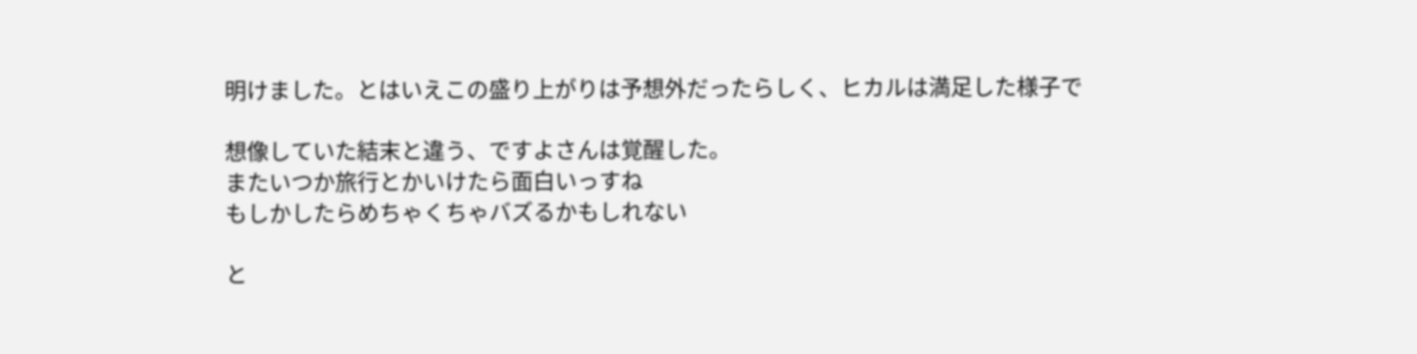明けました。とはいえこの盛り上がりは予想外だったらしく、ヒカルは満足した様子で

想像していた結末と違う、ですよさんは覚醒した。
またいつか旅行とかいけたら面白いっすね
もしかしたらめちゃくちゃバズるかもしれない

と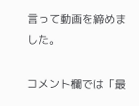言って動画を締めました。

コメント欄では「最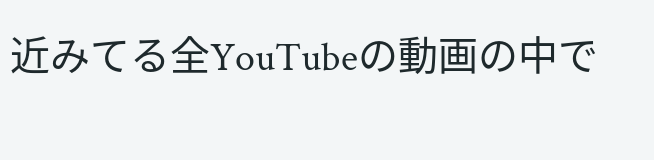近みてる全YouTubeの動画の中で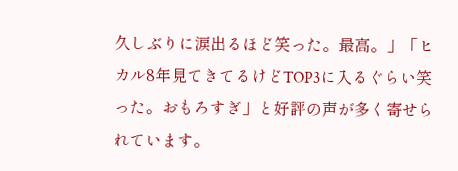久しぶりに涙出るほど笑った。最高。」「ヒカル8年見てきてるけどTOP3に入るぐらい笑った。おもろすぎ」と好評の声が多く寄せられています。